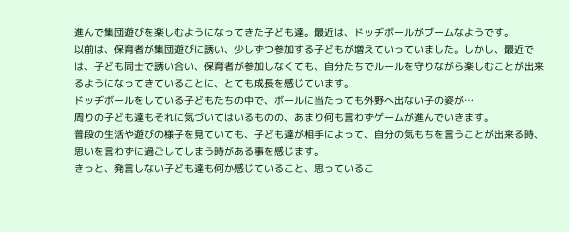進んで集団遊びを楽しむようになってきた子ども達。最近は、ドッヂボールがブームなようです。
以前は、保育者が集団遊びに誘い、少しずつ参加する子どもが増えていっていました。しかし、最近では、子ども同士で誘い合い、保育者が参加しなくても、自分たちでルールを守りながら楽しむことが出来るようになってきていることに、とても成長を感じています。
ドッヂボールをしている子どもたちの中で、ボールに当たっても外野へ出ない子の姿が…
周りの子ども達もそれに気づいてはいるものの、あまり何も言わずゲームが進んでいきます。
普段の生活や遊びの様子を見ていても、子ども達が相手によって、自分の気もちを言うことが出来る時、思いを言わずに過ごしてしまう時がある事を感じます。
きっと、発言しない子ども達も何か感じていること、思っているこ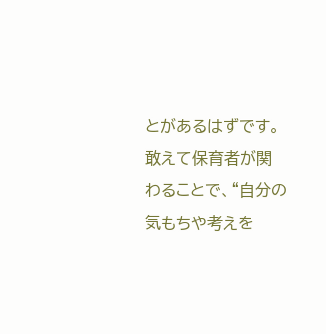とがあるはずです。
敢えて保育者が関わることで、“自分の気もちや考えを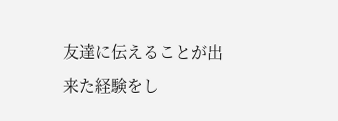友達に伝えることが出来た経験をし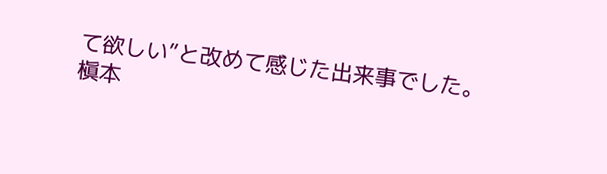て欲しい”と改めて感じた出来事でした。
槇本